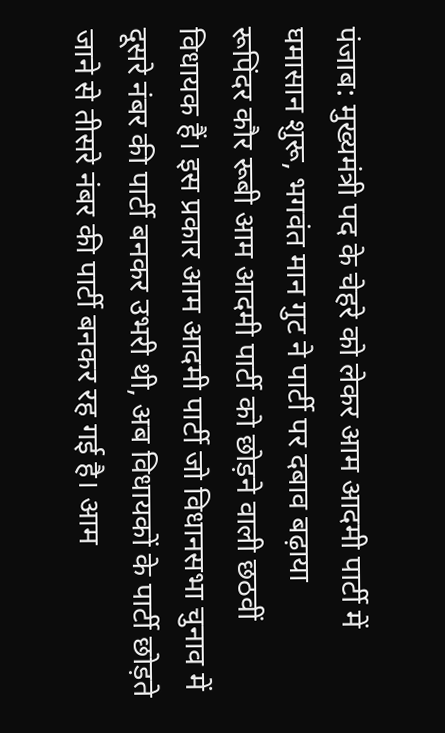पंजाब: मुख्यमंत्री पद के चेहरे को लेकर आम आदमी पार्टी में घमासान शुरू, भगवंत मान गुट ने पार्टी पर दबाव बढ़ाया
रूपिंदर कौर रूबी आम आदमी पार्टी को छोड़ने वाली छठवीं विधायक हैं। इस प्रकार आम आदमी पार्टी जो विधानसभा चुनाव में दूसरे नंबर की पार्टी बनकर उभरी थी, अब विधायकों के पार्टी छोड़ते जाने से तीसरे नंबर की पार्टी बनकर रह गई है। आम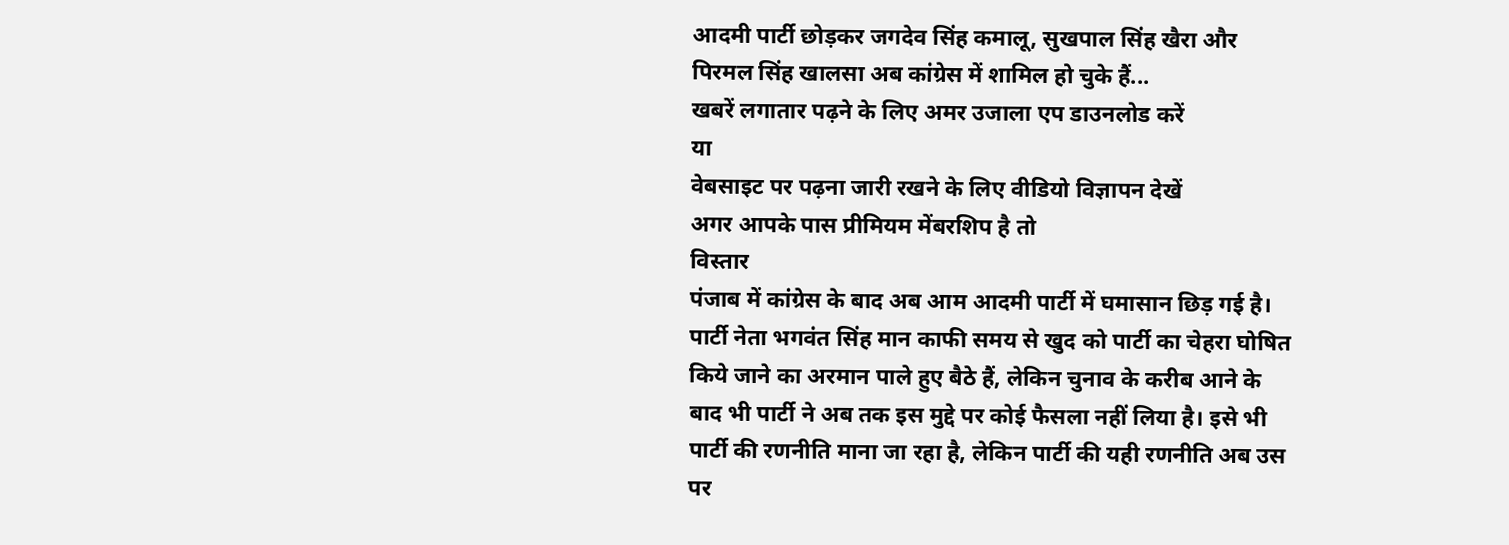आदमी पार्टी छोड़कर जगदेव सिंह कमालू, सुखपाल सिंह खैरा और पिरमल सिंह खालसा अब कांग्रेस में शामिल हो चुके हैं...
खबरें लगातार पढ़ने के लिए अमर उजाला एप डाउनलोड करें
या
वेबसाइट पर पढ़ना जारी रखने के लिए वीडियो विज्ञापन देखें
अगर आपके पास प्रीमियम मेंबरशिप है तो
विस्तार
पंजाब में कांग्रेस के बाद अब आम आदमी पार्टी में घमासान छिड़ गई है। पार्टी नेता भगवंत सिंह मान काफी समय से खुद को पार्टी का चेहरा घोषित किये जाने का अरमान पाले हुए बैठे हैं, लेकिन चुनाव के करीब आने के बाद भी पार्टी ने अब तक इस मुद्दे पर कोई फैसला नहीं लिया है। इसे भी पार्टी की रणनीति माना जा रहा है, लेकिन पार्टी की यही रणनीति अब उस पर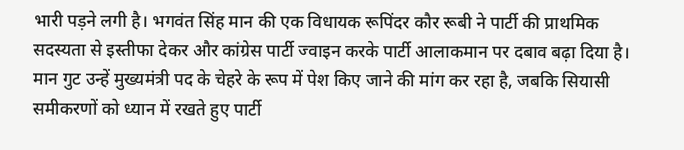भारी पड़ने लगी है। भगवंत सिंह मान की एक विधायक रूपिंदर कौर रूबी ने पार्टी की प्राथमिक सदस्यता से इस्तीफा देकर और कांग्रेस पार्टी ज्वाइन करके पार्टी आलाकमान पर दबाव बढ़ा दिया है। मान गुट उन्हें मुख्यमंत्री पद के चेहरे के रूप में पेश किए जाने की मांग कर रहा है, जबकि सियासी समीकरणों को ध्यान में रखते हुए पार्टी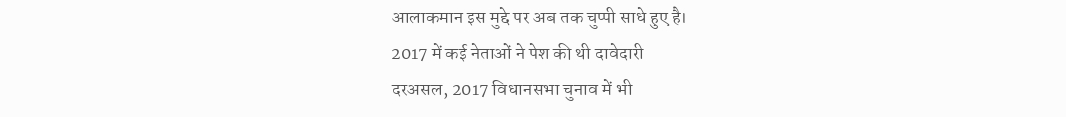आलाकमान इस मुद्दे पर अब तक चुप्पी साधे हुए है।
2017 में कई नेताओं ने पेश की थी दावेदारी
दरअसल, 2017 विधानसभा चुनाव में भी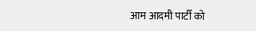आम आदमी पार्टी को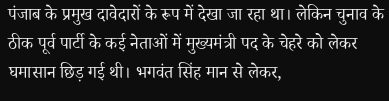पंजाब के प्रमुख दावेदारों के रूप में देखा जा रहा था। लेकिन चुनाव के ठीक पूर्व पार्टी के कई नेताओं में मुख्यमंत्री पद के चेहरे को लेकर घमासान छिड़ गई थी। भगवंत सिंह मान से लेकर,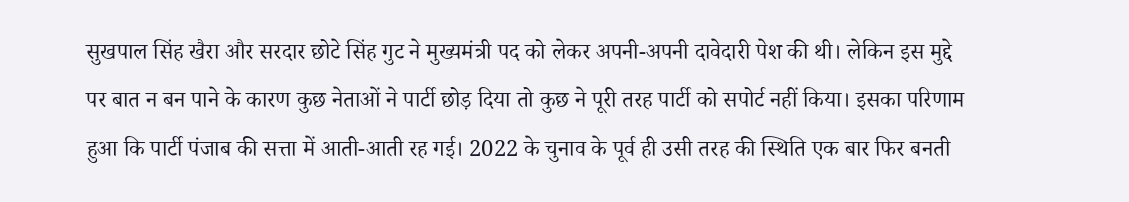सुखपाल सिंह खैरा और सरदार छोटे सिंह गुट ने मुख्यमंत्री पद को लेकर अपनी-अपनी दावेदारी पेश की थी। लेकिन इस मुद्दे पर बात न बन पाने के कारण कुछ नेताओं ने पार्टी छोड़ दिया तो कुछ ने पूरी तरह पार्टी को सपोर्ट नहीं किया। इसका परिणाम हुआ कि पार्टी पंजाब की सत्ता में आती-आती रह गई। 2022 के चुनाव के पूर्व ही उसी तरह की स्थिति एक बार फिर बनती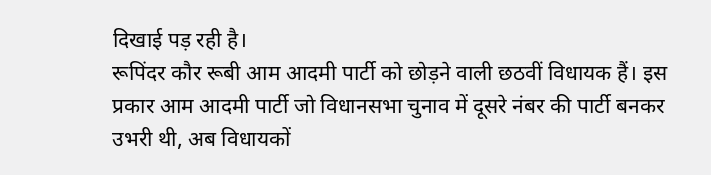दिखाई पड़ रही है।
रूपिंदर कौर रूबी आम आदमी पार्टी को छोड़ने वाली छठवीं विधायक हैं। इस प्रकार आम आदमी पार्टी जो विधानसभा चुनाव में दूसरे नंबर की पार्टी बनकर उभरी थी, अब विधायकों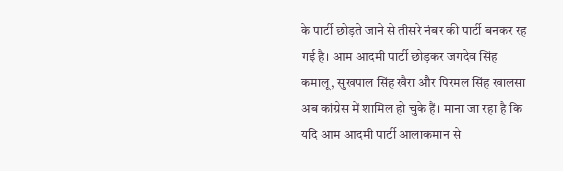के पार्टी छोड़ते जाने से तीसरे नंबर की पार्टी बनकर रह गई है। आम आदमी पार्टी छोड़कर जगदेव सिंह कमालू, सुखपाल सिंह खैरा और पिरमल सिंह खालसा अब कांग्रेस में शामिल हो चुके हैं। माना जा रहा है कि यदि आम आदमी पार्टी आलाकमान से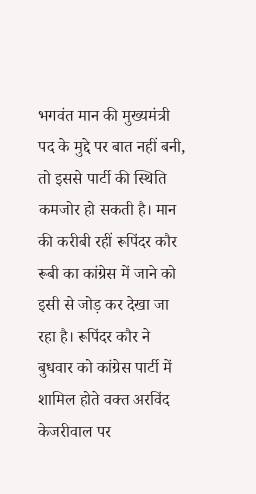भगवंत मान की मुख्यमंत्री पद के मुद्दे पर बात नहीं बनी, तो इससे पार्टी की स्थिति कमजोर हो सकती है। मान की करीबी रहीं रूपिंदर कौर रूबी का कांग्रेस में जाने को इसी से जोड़ कर देखा जा रहा है। रूपिंदर कौर ने बुधवार को कांग्रेस पार्टी में शामिल होते वक्त अरविंद केजरीवाल पर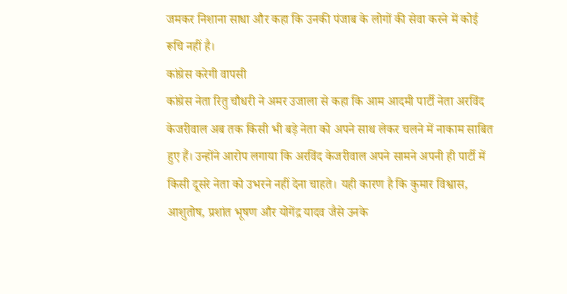जमकर निशाना साधा और कहा कि उनकी पंजाब के लोगों की सेवा करने में कोई रूचि नहीं है।
कांग्रेस करेगी वापसी
कांग्रेस नेता रितु चौधरी ने अमर उजाला से कहा कि आम आदमी पार्टी नेता अरविंद केजरीवाल अब तक किसी भी बड़े नेता को अपने साथ लेकर चलने में नाकाम साबित हुए हैं। उन्होंने आरोप लगाया कि अरविंद केजरीवाल अपने सामने अपनी ही पार्टी में किसी दूसरे नेता को उभरने नहीं देना चाहते। यही कारण है कि कुमार विश्वास, आशुतोष, प्रशांत भूषण और योगेंद्र यादव जैसे उनके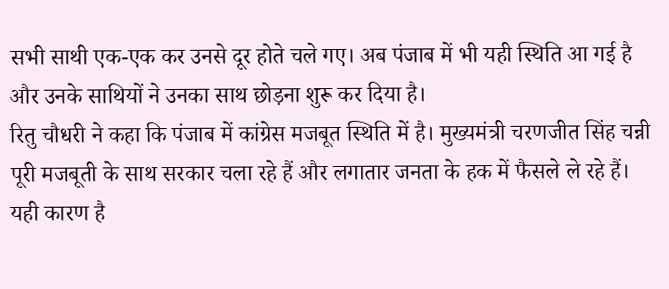सभी साथी एक-एक कर उनसे दूर होते चले गए। अब पंजाब में भी यही स्थिति आ गई है और उनके साथियों ने उनका साथ छोड़ना शुरू कर दिया है।
रितु चौधरी ने कहा कि पंजाब में कांग्रेस मजबूत स्थिति में है। मुख्यमंत्री चरणजीत सिंह चन्नी पूरी मजबूती के साथ सरकार चला रहे हैं और लगातार जनता के हक में फैसले ले रहे हैं। यही कारण है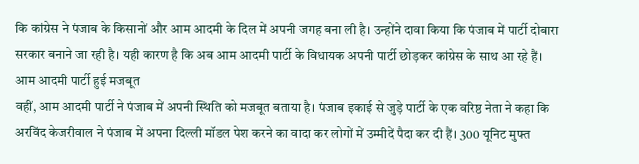कि कांग्रेस ने पंजाब के किसानों और आम आदमी के दिल में अपनी जगह बना ली है। उन्होंने दावा किया कि पंजाब में पार्टी दोबारा सरकार बनाने जा रही है। यही कारण है कि अब आम आदमी पार्टी के विधायक अपनी पार्टी छोड़कर कांग्रेस के साथ आ रहे हैं।
आम आदमी पार्टी हुई मजबूत
वहीं, आम आदमी पार्टी ने पंजाब में अपनी स्थिति को मजबूत बताया है। पंजाब इकाई से जुड़े पार्टी के एक वरिष्ठ नेता ने कहा कि अरविंद केजरीवाल ने पंजाब में अपना दिल्ली मॉडल पेश करने का वादा कर लोगों में उम्मीदें पैदा कर दी हैं। 300 यूनिट मुफ्त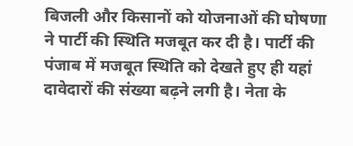बिजली और किसानों को योजनाओं की घोषणा ने पार्टी की स्थिति मजबूत कर दी है। पार्टी की पंजाब में मजबूत स्थिति को देखते हुए ही यहां दावेदारों की संख्या बढ़ने लगी है। नेता के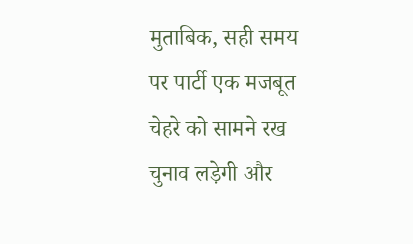मुताबिक, सही समय पर पार्टी एक मजबूत चेहरे को सामने रख चुनाव लड़ेगी और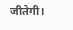जीतेगी।